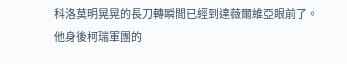科洛莫明晃晃的長刀轉瞬間已經到達薇爾維亞眼前了。
他身後柯瑞軍團的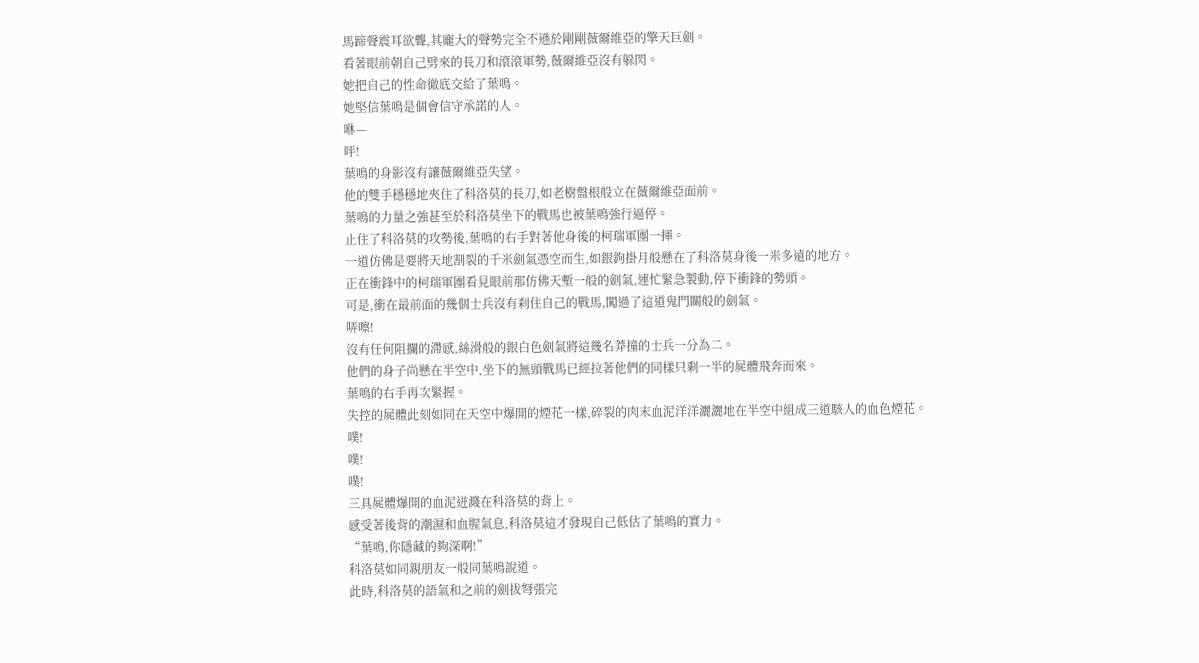馬蹄聲震耳欲聾,其龐大的聲勢完全不遜於剛剛薇爾維亞的擎天巨劍。
看著眼前朝自己劈來的長刀和滾滾軍勢,薇爾維亞沒有躲閃。
她把自己的性命徹底交給了葉鳴。
她堅信葉鳴是個會信守承諾的人。
咻—
呯!
葉鳴的身影沒有讓薇爾維亞失望。
他的雙手穩穩地夾住了科洛莫的長刀,如老樹盤根般立在薇爾維亞面前。
葉鳴的力量之強甚至於科洛莫坐下的戰馬也被葉鳴強行逼停。
止住了科洛莫的攻勢後,葉鳴的右手對著他身後的柯瑞軍團一揮。
一道仿佛是要將天地割裂的千米劍氣憑空而生,如銀鉤掛月般懸在了科洛莫身後一米多遠的地方。
正在衝鋒中的柯瑞軍團看見眼前那仿佛天塹一般的劍氣,連忙緊急製動,停下衝鋒的勢頭。
可是,衝在最前面的幾個士兵沒有刹住自己的戰馬,闖過了這道鬼門關般的劍氣。
哢嚓!
沒有任何阻攔的滯感,絲滑般的銀白色劍氣將這幾名莽撞的士兵一分為二。
他們的身子尚懸在半空中,坐下的無頭戰馬已經拉著他們的同樣只剩一半的屍體飛奔而來。
葉鳴的右手再次緊握。
失控的屍體此刻如同在天空中爆開的煙花一樣,碎裂的肉末血泥洋洋灑灑地在半空中組成三道駭人的血色煙花。
噗!
噗!
噗!
三具屍體爆開的血泥迸濺在科洛莫的背上。
感受著後背的潮濕和血腥氣息,科洛莫這才發現自己低估了葉鳴的實力。
“葉鳴,你隱藏的夠深啊!”
科洛莫如同親朋友一般同葉鳴說道。
此時,科洛莫的語氣和之前的劍拔弩張完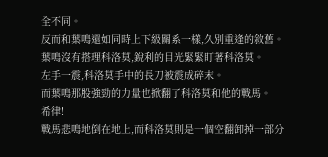全不同。
反而和葉鳴還如同時上下級關系一樣,久別重逢的敘舊。
葉鳴沒有搭理科洛莫,銳利的目光緊緊盯著科洛莫。
左手一震,科洛莫手中的長刀被震成碎末。
而葉鳴那股強勁的力量也掀翻了科洛莫和他的戰馬。
希律!
戰馬悲鳴地倒在地上,而科洛莫則是一個空翻卸掉一部分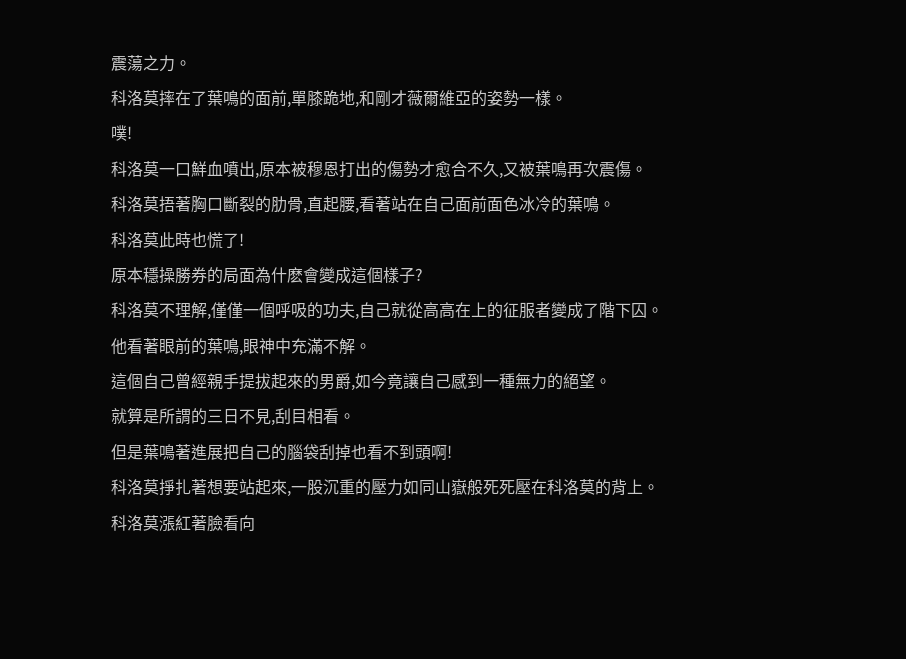震蕩之力。
科洛莫摔在了葉鳴的面前,單膝跪地,和剛才薇爾維亞的姿勢一樣。
噗!
科洛莫一口鮮血噴出,原本被穆恩打出的傷勢才愈合不久,又被葉鳴再次震傷。
科洛莫捂著胸口斷裂的肋骨,直起腰,看著站在自己面前面色冰冷的葉鳴。
科洛莫此時也慌了!
原本穩操勝券的局面為什麽會變成這個樣子?
科洛莫不理解,僅僅一個呼吸的功夫,自己就從高高在上的征服者變成了階下囚。
他看著眼前的葉鳴,眼神中充滿不解。
這個自己曾經親手提拔起來的男爵,如今竟讓自己感到一種無力的絕望。
就算是所謂的三日不見,刮目相看。
但是葉鳴著進展把自己的腦袋刮掉也看不到頭啊!
科洛莫掙扎著想要站起來,一股沉重的壓力如同山嶽般死死壓在科洛莫的背上。
科洛莫漲紅著臉看向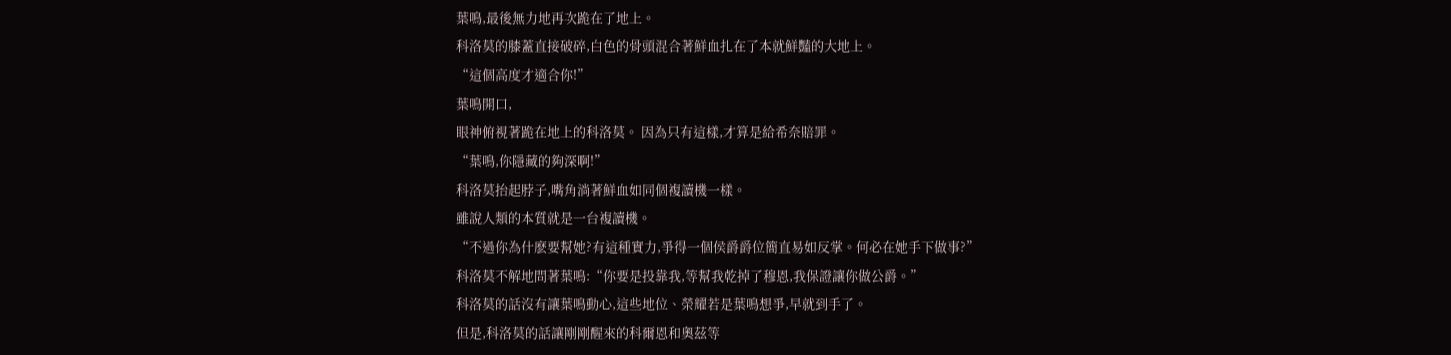葉鳴,最後無力地再次跪在了地上。
科洛莫的膝蓋直接破碎,白色的骨頭混合著鮮血扎在了本就鮮豔的大地上。
“這個高度才適合你!”
葉鳴開口,
眼神俯視著跪在地上的科洛莫。 因為只有這樣,才算是給希奈賠罪。
“葉鳴,你隱藏的夠深啊!”
科洛莫抬起脖子,嘴角淌著鮮血如同個複讀機一樣。
雖說人類的本質就是一台複讀機。
“不過你為什麽要幫她?有這種實力,爭得一個侯爵爵位簡直易如反掌。何必在她手下做事?”
科洛莫不解地問著葉鳴:“你要是投靠我,等幫我乾掉了穆恩,我保證讓你做公爵。”
科洛莫的話沒有讓葉鳴動心,這些地位、榮耀若是葉鳴想爭,早就到手了。
但是,科洛莫的話讓剛剛醒來的科爾恩和奧茲等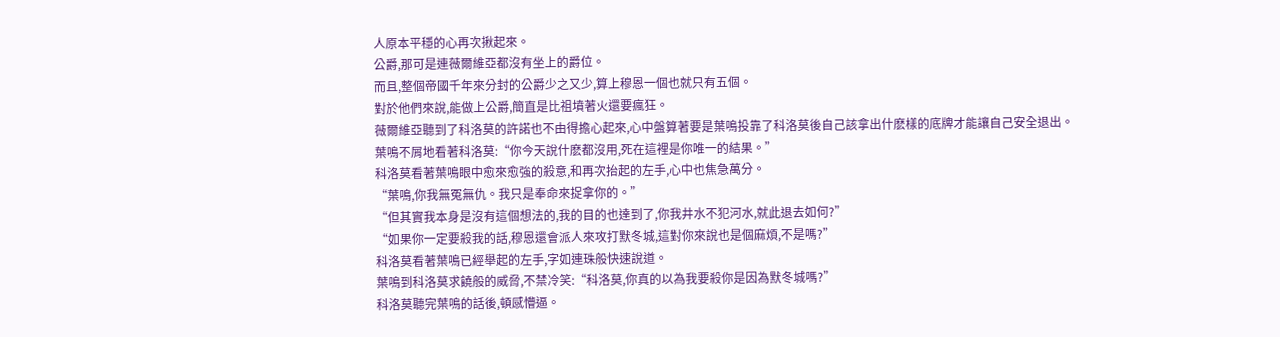人原本平穩的心再次揪起來。
公爵,那可是連薇爾維亞都沒有坐上的爵位。
而且,整個帝國千年來分封的公爵少之又少,算上穆恩一個也就只有五個。
對於他們來說,能做上公爵,簡直是比祖墳著火還要瘋狂。
薇爾維亞聽到了科洛莫的許諾也不由得擔心起來,心中盤算著要是葉鳴投靠了科洛莫後自己該拿出什麽樣的底牌才能讓自己安全退出。
葉鳴不屑地看著科洛莫:“你今天說什麽都沒用,死在這裡是你唯一的結果。”
科洛莫看著葉鳴眼中愈來愈強的殺意,和再次抬起的左手,心中也焦急萬分。
“葉鳴,你我無冤無仇。我只是奉命來捉拿你的。”
“但其實我本身是沒有這個想法的,我的目的也達到了,你我井水不犯河水,就此退去如何?”
“如果你一定要殺我的話,穆恩還會派人來攻打默冬城,這對你來說也是個麻煩,不是嗎?”
科洛莫看著葉鳴已經舉起的左手,字如連珠般快速說道。
葉鳴到科洛莫求饒般的威脅,不禁冷笑:“科洛莫,你真的以為我要殺你是因為默冬城嗎?”
科洛莫聽完葉鳴的話後,頓感懵逼。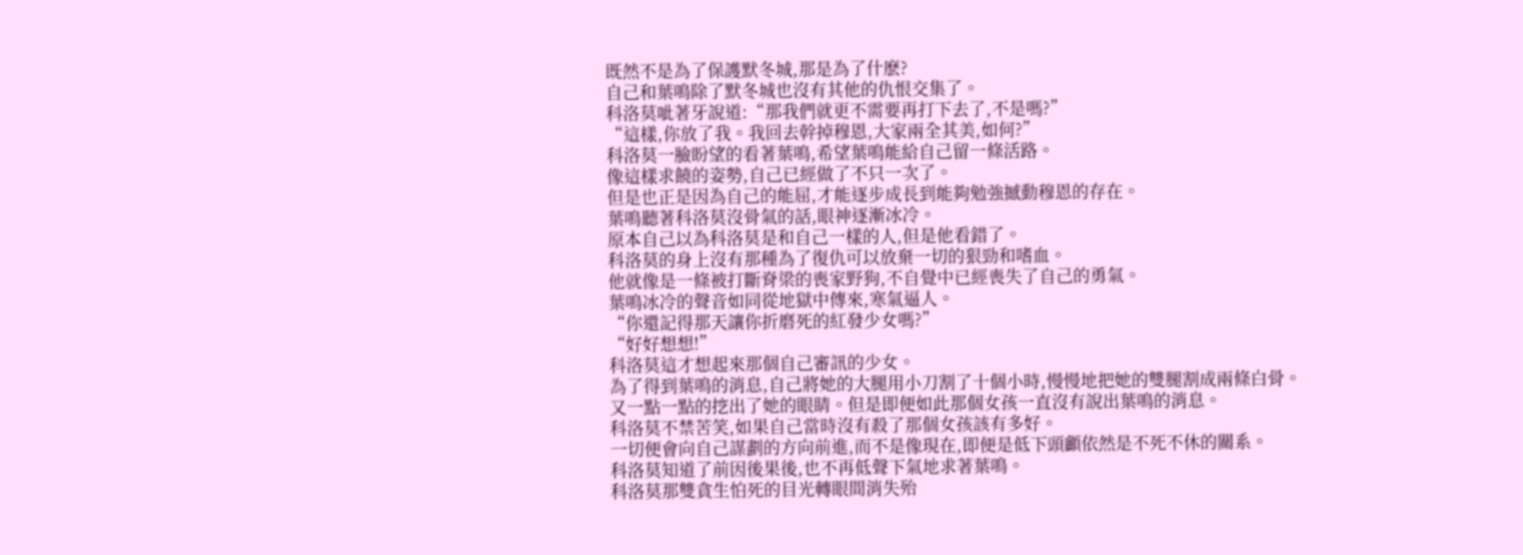既然不是為了保護默冬城,那是為了什麽?
自己和葉鳴除了默冬城也沒有其他的仇恨交集了。
科洛莫呲著牙說道:“那我們就更不需要再打下去了,不是嗎?”
“這樣,你放了我。我回去幹掉穆恩,大家兩全其美,如何?”
科洛莫一臉盼望的看著葉鳴,希望葉鳴能給自己留一條活路。
像這樣求饒的姿勢,自己已經做了不只一次了。
但是也正是因為自己的能屈,才能逐步成長到能夠勉強撼動穆恩的存在。
葉鳴聽著科洛莫沒骨氣的話,眼神逐漸冰冷。
原本自己以為科洛莫是和自己一樣的人,但是他看錯了。
科洛莫的身上沒有那種為了復仇可以放棄一切的狠勁和嗜血。
他就像是一條被打斷脊梁的喪家野狗,不自覺中已經喪失了自己的勇氣。
葉鳴冰冷的聲音如同從地獄中傳來,寒氣逼人。
“你還記得那天讓你折磨死的紅發少女嗎?”
“好好想想!”
科洛莫這才想起來那個自己審訊的少女。
為了得到葉鳴的消息,自己將她的大腿用小刀割了十個小時,慢慢地把她的雙腿割成兩條白骨。
又一點一點的挖出了她的眼睛。但是即便如此那個女孩一直沒有說出葉鳴的消息。
科洛莫不禁苦笑,如果自己當時沒有殺了那個女孩該有多好。
一切便會向自己謀劃的方向前進,而不是像現在,即便是低下頭顱依然是不死不休的關系。
科洛莫知道了前因後果後,也不再低聲下氣地求著葉鳴。
科洛莫那雙貪生怕死的目光轉眼間消失殆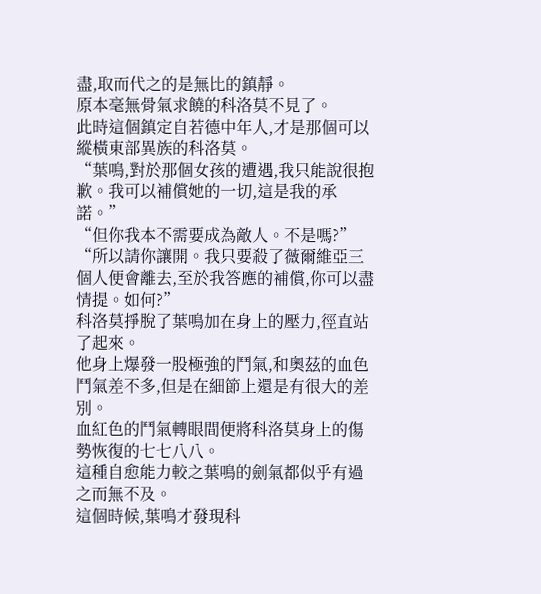盡,取而代之的是無比的鎮靜。
原本毫無骨氣求饒的科洛莫不見了。
此時這個鎮定自若德中年人,才是那個可以縱橫東部異族的科洛莫。
“葉鳴,對於那個女孩的遭遇,我只能說很抱歉。我可以補償她的一切,這是我的承諾。”
“但你我本不需要成為敵人。不是嗎?”
“所以請你讓開。我只要殺了薇爾維亞三個人便會離去,至於我答應的補償,你可以盡情提。如何?”
科洛莫掙脫了葉鳴加在身上的壓力,徑直站了起來。
他身上爆發一股極強的鬥氣,和奧茲的血色鬥氣差不多,但是在細節上還是有很大的差別。
血紅色的鬥氣轉眼間便將科洛莫身上的傷勢恢復的七七八八。
這種自愈能力較之葉鳴的劍氣都似乎有過之而無不及。
這個時候,葉鳴才發現科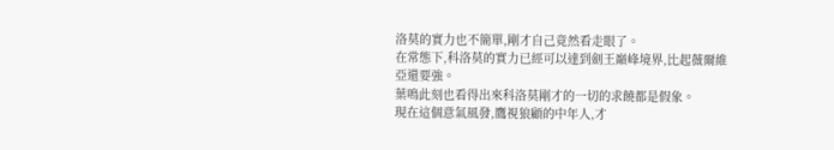洛莫的實力也不簡單,剛才自己竟然看走眼了。
在常態下,科洛莫的實力已經可以達到劍王巔峰境界,比起薇爾維亞還要強。
葉鳴此刻也看得出來科洛莫剛才的一切的求饒都是假象。
現在這個意氣風發,鷹視狼顧的中年人,才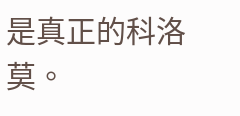是真正的科洛莫。